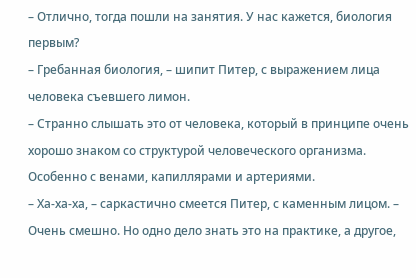– Отлично, тогда пошли на занятия. У нас кажется, биология первым?
– Гребанная биология, – шипит Питер, с выражением лица человека съевшего лимон.
– Странно слышать это от человека, который в принципе очень хорошо знаком со структурой человеческого организма. Особенно с венами, капиллярами и артериями.
– Ха-ха-ха, – саркастично смеется Питер, с каменным лицом. – Очень смешно. Но одно дело знать это на практике, а другое,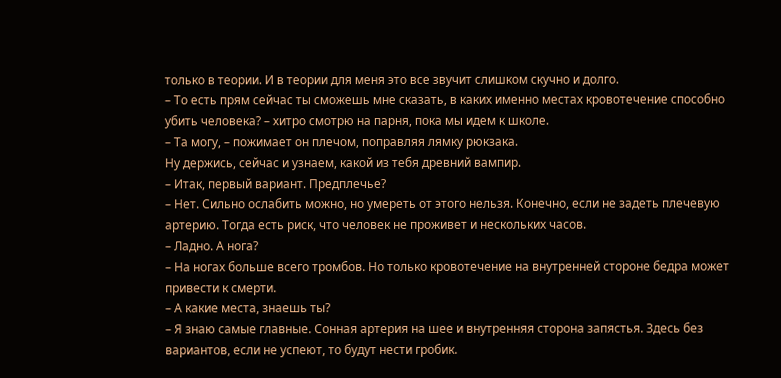только в теории. И в теории для меня это все звучит слишком скучно и долго.
– То есть прям сейчас ты сможешь мне сказать, в каких именно местах кровотечение способно убить человека? – хитро смотрю на парня, пока мы идем к школе.
– Та могу, – пожимает он плечом, поправляя лямку рюкзака.
Ну держись, сейчас и узнаем, какой из тебя древний вампир.
– Итак, первый вариант. Предплечье?
– Нет. Сильно ослабить можно, но умереть от этого нельзя. Конечно, если не задеть плечевую артерию. Тогда есть риск, что человек не проживет и нескольких часов.
– Ладно. А нога?
– На ногах больше всего тромбов. Но только кровотечение на внутренней стороне бедра может привести к смерти.
– А какие места, знаешь ты?
– Я знаю самые главные. Сонная артерия на шее и внутренняя сторона запястья. Здесь без вариантов, если не успеют, то будут нести гробик.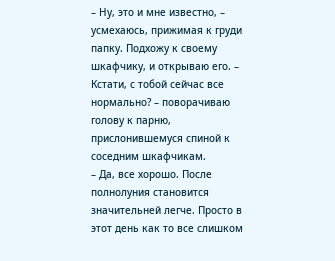– Ну, это и мне известно, – усмехаюсь, прижимая к груди папку. Подхожу к своему шкафчику, и открываю его. – Кстати, с тобой сейчас все нормально? – поворачиваю голову к парню, прислонившемуся спиной к соседним шкафчикам.
– Да, все хорошо. После полнолуния становится значительней легче. Просто в этот день как то все слишком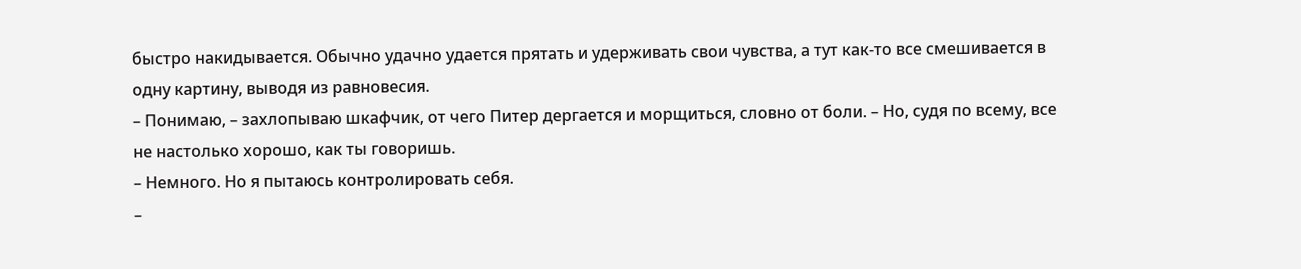быстро накидывается. Обычно удачно удается прятать и удерживать свои чувства, а тут как-то все смешивается в одну картину, выводя из равновесия.
– Понимаю, – захлопываю шкафчик, от чего Питер дергается и морщиться, словно от боли. – Но, судя по всему, все не настолько хорошо, как ты говоришь.
– Немного. Но я пытаюсь контролировать себя.
–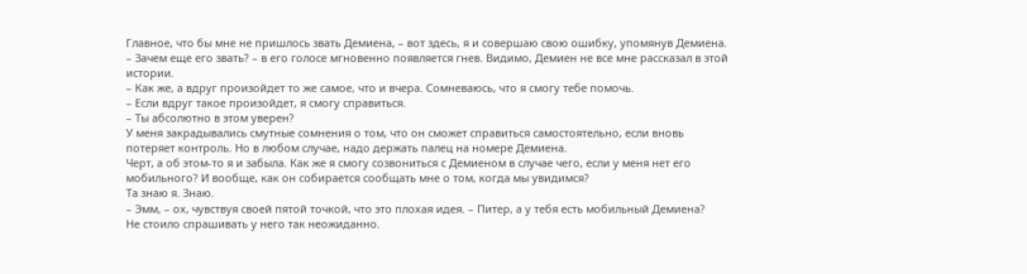Главное, что бы мне не пришлось звать Демиена, – вот здесь, я и совершаю свою ошибку, упомянув Демиена.
– Зачем еще его звать? – в его голосе мгновенно появляется гнев. Видимо, Демиен не все мне рассказал в этой истории.
– Как же, а вдруг произойдет то же самое, что и вчера. Сомневаюсь, что я смогу тебе помочь.
– Если вдруг такое произойдет, я смогу справиться.
– Ты абсолютно в этом уверен?
У меня закрадывались смутные сомнения о том, что он сможет справиться самостоятельно, если вновь потеряет контроль. Но в любом случае, надо держать палец на номере Демиена.
Черт, а об этом-то я и забыла. Как же я смогу созвониться с Демиеном в случае чего, если у меня нет его мобильного? И вообще, как он собирается сообщать мне о том, когда мы увидимся?
Та знаю я. Знаю.
– Эмм, – ох, чувствуя своей пятой точкой, что это плохая идея. – Питер, а у тебя есть мобильный Демиена?
Не стоило спрашивать у него так неожиданно.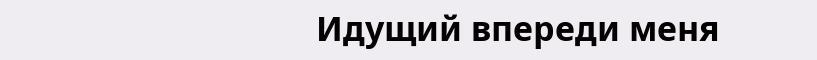Идущий впереди меня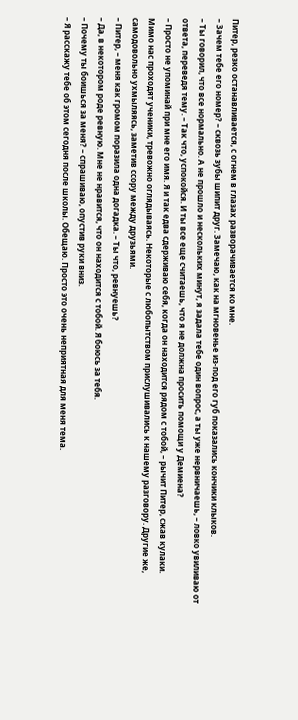Питер, резко останавливается, с огнем в глазах разворачивается ко мне.
– Зачем тебе его номер? – сквозь зубы шипит друг. Замечаю, как на мгновенье из-под его губ показались кончики клыков.
– Ты говорил, что все нормально. А не прошло и нескольких минут, я задала тебе один вопрос, а ты уже нервничаешь, – ловко увиливаю от ответа, переведя тему. – Так что, успокойся. И ты все еще считаешь, что я не должна просить помощи у Демиена?
– Просто не упоминай при мне его имя. Я и так едва сдерживаю себя, когда он находится рядом с тобой, – рычит Питер, сжав кулаки.
Мимо нас проходят ученики, тревожно оглядываясь. Некоторые с любопытством прислушивались к нашему разговору. Другие же, самодовольно ухмыляясь, заметив ссору между друзьями.
– Питер, – меня как громом поразила одна догадка. – Ты что, ревнуешь?
– Да, в некотором роде ревную. Мне не нравится, что он находится с тобой. Я боюсь за тебя.
– Почему ты боишься за меня? – спрашиваю, опустив руки вниз.
– Я расскажу тебе об этом сегодня после школы. Обещаю. Просто это очень неприятная для меня тема.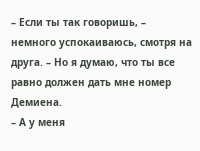– Если ты так говоришь, – немного успокаиваюсь, смотря на друга. – Но я думаю, что ты все равно должен дать мне номер Демиена.
– А у меня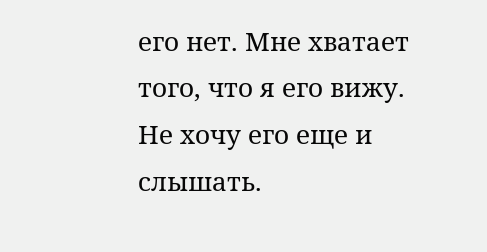его нет. Мне хватает того, что я его вижу. Не хочу его еще и слышать.